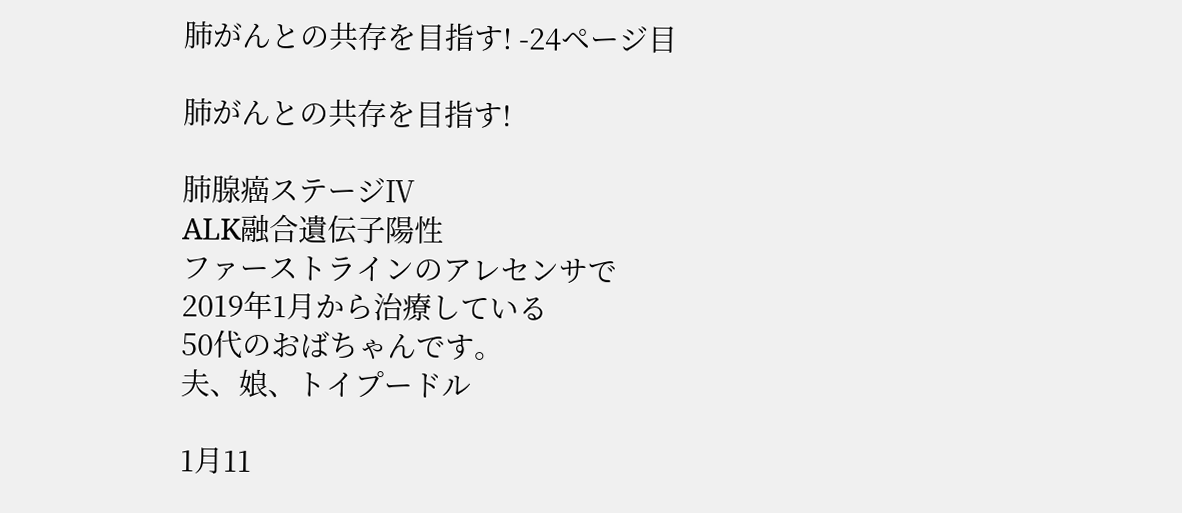肺がんとの共存を目指す! -24ページ目

肺がんとの共存を目指す!

肺腺癌ステージⅣ
ALK融合遺伝子陽性
ファーストラインのアレセンサで
2019年1月から治療している
50代のおばちゃんです。
夫、娘、トイプードル

1月11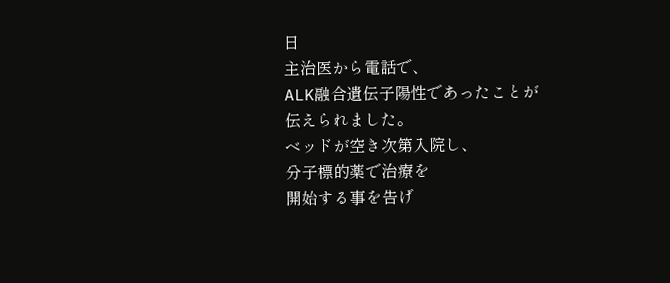日
主治医から電話で、
ALK融合遺伝子陽性であったことが
伝えられました。
ベッドが空き次第入院し、
分子標的薬で治療を
開始する事を告げ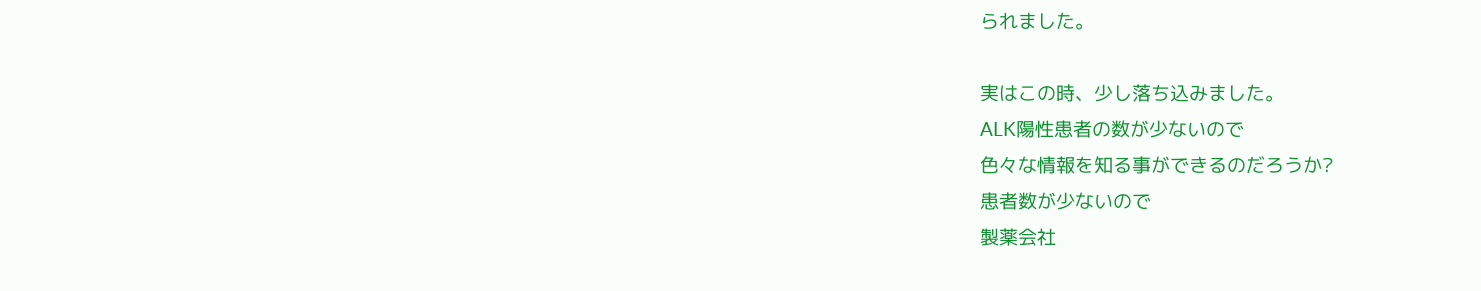られました。

実はこの時、少し落ち込みました。
ALK陽性患者の数が少ないので
色々な情報を知る事ができるのだろうか?
患者数が少ないので
製薬会社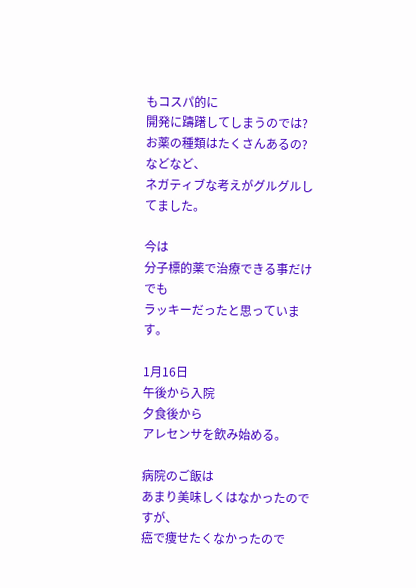もコスパ的に
開発に躊躇してしまうのでは?
お薬の種類はたくさんあるの?
などなど、
ネガティブな考えがグルグルしてました。

今は
分子標的薬で治療できる事だけでも
ラッキーだったと思っています。

1月16日
午後から入院
夕食後から
アレセンサを飲み始める。

病院のご飯は
あまり美味しくはなかったのですが、
癌で痩せたくなかったので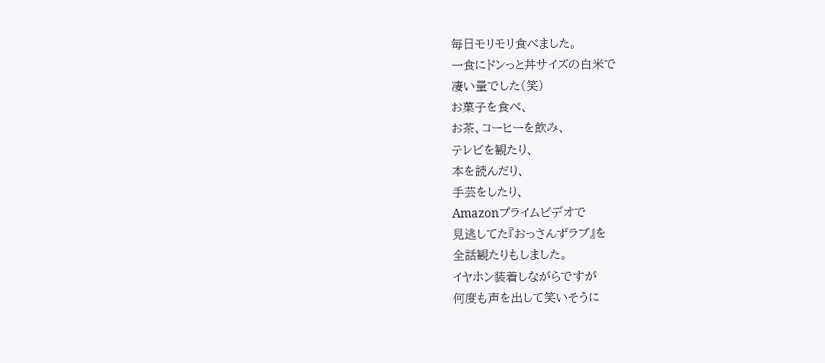毎日モリモリ食べました。
一食にドンっと丼サイズの白米で
凄い量でした(笑)
お菓子を食べ、
お茶、コーヒーを飲み、
テレビを観たり、
本を読んだり、
手芸をしたり、
Amazonプライムビデオで
見逃してた『おっさんずラブ』を
全話観たりもしました。
イヤホン装着しながらですが
何度も声を出して笑いそうに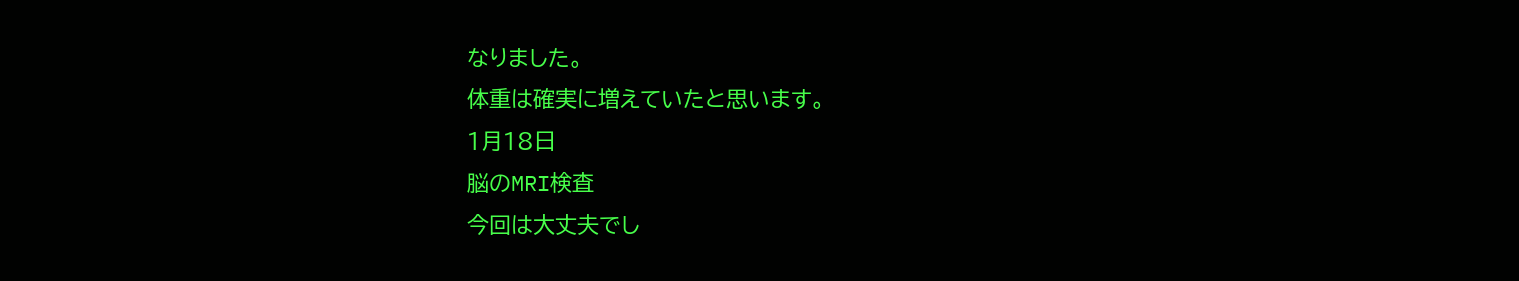なりました。
体重は確実に増えていたと思います。
1月18日
脳のMRI検査
今回は大丈夫でし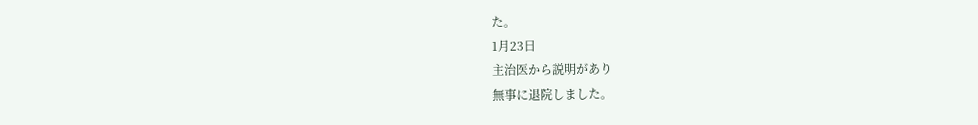た。
1月23日
主治医から説明があり
無事に退院しました。